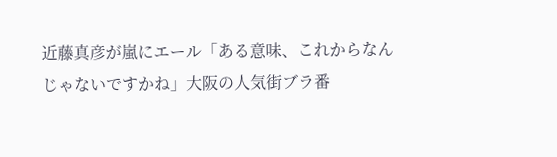近藤真彦が嵐にエール「ある意味、これからなんじゃないですかね」大阪の人気街ブラ番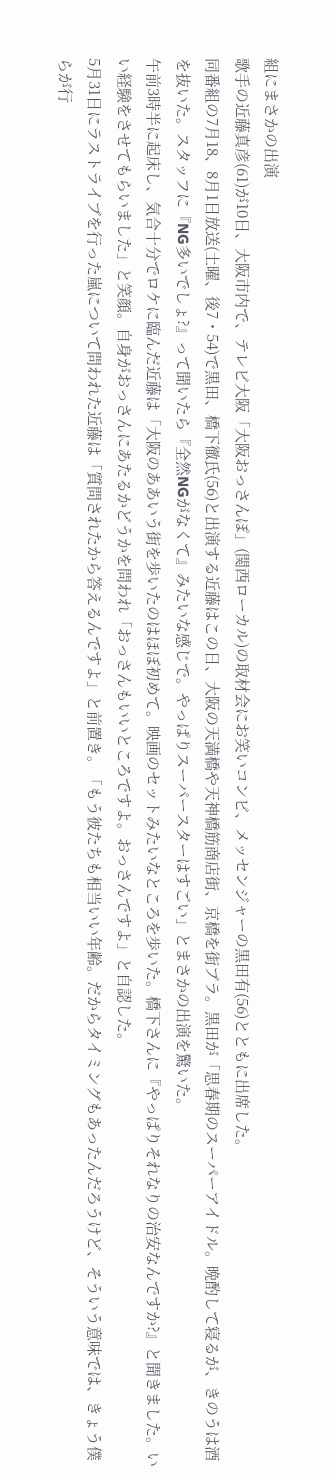組にまさかの出演
歌手の近藤真彦(61)が10日、大阪市内で、テレビ大阪「大阪おっさんぽ」(関西ローカル)の取材会にお笑いコンビ、メッセンジャーの黒田有(56)とともに出席した。
同番組の7月18、8月1日放送(土曜、後7・54)で黒田、橋下徹氏(56)と出演する近藤はこの日、大阪の天満橋や天神橋筋商店街、京橋を街ブラ。黒田が「思春期のスーパーアイドル。晩酌して寝るが、きのうは酒を抜いた。スタッフに『NG多いでしょ?』って聞いたら『全然NGがなくて』みたいな感じで。やっぱりスーパースターはすごい」とまさかの出演を驚いた。
午前3時半に起床し、気合十分でロケに臨んだ近藤は「大阪のああいう街を歩いたのはほぼ初めて。映画のセットみたいなところを歩いた。橋下さんに『やっぱりそれなりの治安なんですか?』と聞きました。いい経験をさせてもらいました」と笑顔。自身がおっさんにあたるかどうかを問われ「おっさんもいいところですよ。おっさんですよ」と自認した。
5月31日にラストライブを行った嵐について問われた近藤は「質問されたから答えるんですよ」と前置き。「もう彼たちも相当いい年齢。だからタイミングもあったんだろうけど、そういう意味では、きょう僕らが行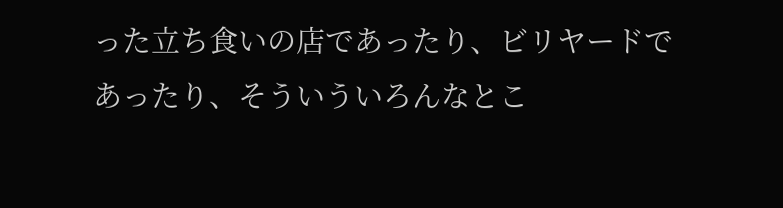った立ち食いの店であったり、ビリヤードであったり、そういういろんなとこ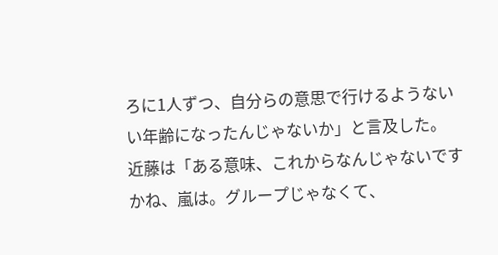ろに1人ずつ、自分らの意思で行けるようないい年齢になったんじゃないか」と言及した。
近藤は「ある意味、これからなんじゃないですかね、嵐は。グループじゃなくて、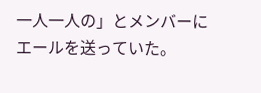一人一人の」とメンバーにエールを送っていた。